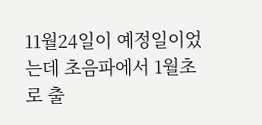11월24일이 예정일이었는데 초음파에서 1월초로 출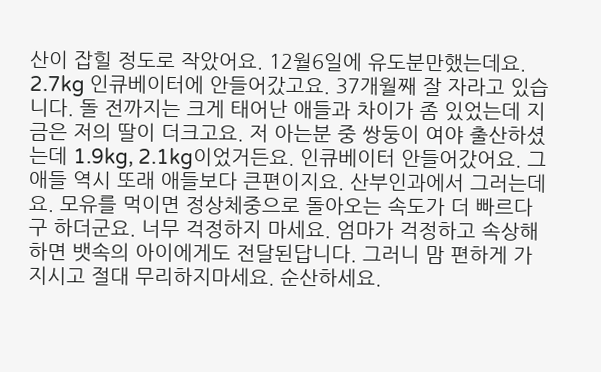산이 잡힐 정도로 작았어요. 12월6일에 유도분만했는데요. 2.7kg 인큐베이터에 안들어갔고요. 37개월째 잘 자라고 있습니다. 돌 전까지는 크게 태어난 애들과 차이가 좀 있었는데 지금은 저의 딸이 더크고요. 저 아는분 중 쌍둥이 여야 출산하셨는데 1.9kg, 2.1kg이었거든요. 인큐베이터 안들어갔어요. 그 애들 역시 또래 애들보다 큰편이지요. 산부인과에서 그러는데요. 모유를 먹이면 정상체중으로 돌아오는 속도가 더 빠르다구 하더군요. 너무 걱정하지 마세요. 엄마가 걱정하고 속상해 하면 뱃속의 아이에게도 전달된답니다. 그러니 맘 편하게 가지시고 절대 무리하지마세요. 순산하세요.